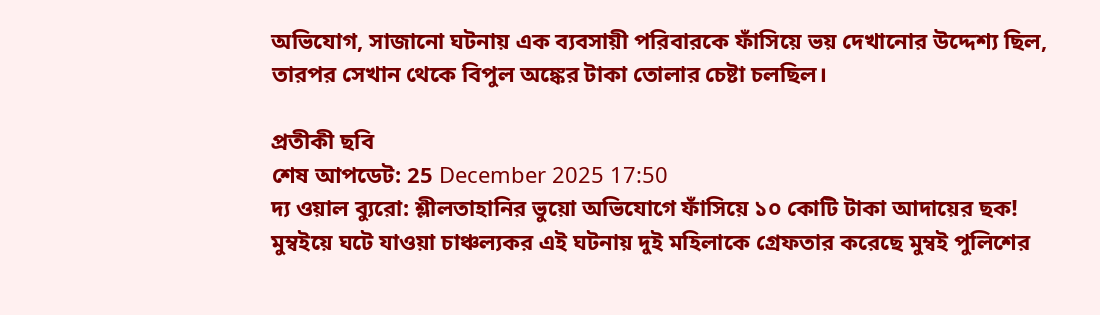অভিযোগ, সাজানো ঘটনায় এক ব্যবসায়ী পরিবারকে ফাঁসিয়ে ভয় দেখানোর উদ্দেশ্য ছিল, তারপর সেখান থেকে বিপুল অঙ্কের টাকা তোলার চেষ্টা চলছিল।

প্রতীকী ছবি
শেষ আপডেট: 25 December 2025 17:50
দ্য ওয়াল ব্যুরো: শ্লীলতাহানির ভুয়ো অভিযোগে ফাঁসিয়ে ১০ কোটি টাকা আদায়ের ছক! মুম্বইয়ে ঘটে যাওয়া চাঞ্চল্যকর এই ঘটনায় দুই মহিলাকে গ্রেফতার করেছে মুম্বই পুলিশের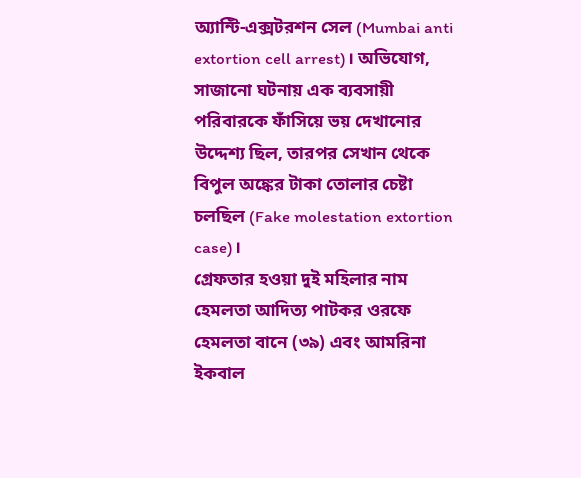অ্যান্টি-এক্সটরশন সেল (Mumbai anti extortion cell arrest)। অভিযোগ, সাজানো ঘটনায় এক ব্যবসায়ী পরিবারকে ফাঁসিয়ে ভয় দেখানোর উদ্দেশ্য ছিল, তারপর সেখান থেকে বিপুল অঙ্কের টাকা তোলার চেষ্টা চলছিল (Fake molestation extortion case)।
গ্রেফতার হওয়া দুই মহিলার নাম হেমলতা আদিত্য পাটকর ওরফে হেমলতা বানে (৩৯) এবং আমরিনা ইকবাল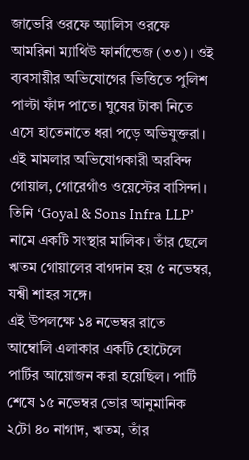জাভেরি ওরফে অ্যালিস ওরফে আমরিনা ম্যাথিউ ফার্নান্ডেজ (৩৩)। ওই ব্যবসায়ীর অভিযোগের ভিত্তিতে পুলিশ পাল্টা ফাঁদ পাতে। ঘুষের টাকা নিতে এসে হাতেনাতে ধরা পড়ে অভিযুক্তরা।
এই মামলার অভিযোগকারী অরবিন্দ গোয়াল, গোরেগাঁও ওয়েস্টের বাসিন্দা। তিনি ‘Goyal & Sons Infra LLP’ নামে একটি সংস্থার মালিক। তাঁর ছেলে ঋতম গোয়ালের বাগদান হয় ৫ নভেম্বর, যশ্বী শাহর সঙ্গে।
এই উপলক্ষে ১৪ নভেম্বর রাতে আম্বোলি এলাকার একটি হোটেলে পার্টির আয়োজন করা হয়েছিল। পার্টি শেষে ১৫ নভেম্বর ভোর আনুমানিক ২টো ৪০ নাগাদ, ঋতম, তাঁর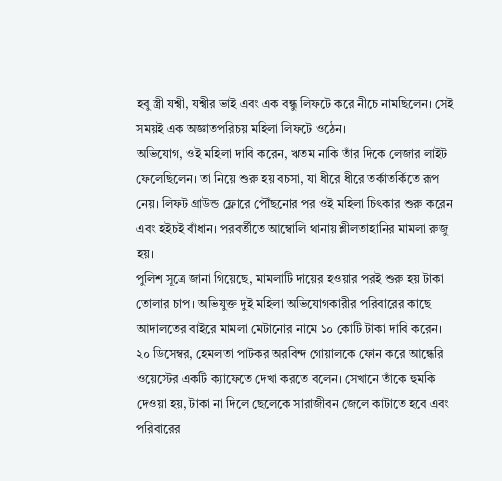হবু স্ত্রী যশ্বী, যশ্বীর ভাই এবং এক বন্ধু লিফটে করে নীচে নামছিলেন। সেই সময়ই এক অজ্ঞাতপরিচয় মহিলা লিফটে ওঠেন।
অভিযোগ, ওই মহিলা দাবি করেন, ঋতম নাকি তাঁর দিকে লেজার লাইট ফেলেছিলেন। তা নিয়ে শুরু হয় বচসা, যা ধীরে ধীরে তর্কাতর্কিতে রূপ নেয়। লিফট গ্রাউন্ড ফ্লোরে পৌঁছনোর পর ওই মহিলা চিৎকার শুরু করেন এবং হইচই বাঁধান। পরবর্তীতে আম্বোলি থানায় শ্লীলতাহানির মামলা রুজু হয়।
পুলিশ সূত্রে জানা গিয়েছে, মামলাটি দায়ের হওয়ার পরই শুরু হয় টাকা তোলার চাপ। অভিযুক্ত দুই মহিলা অভিযোগকারীর পরিবারের কাছে আদালতের বাইরে মামলা মেটানোর নামে ১০ কোটি টাকা দাবি করেন।
২০ ডিসেম্বর, হেমলতা পাটকর অরবিন্দ গোয়ালকে ফোন করে আন্ধেরি ওয়েস্টের একটি ক্যাফেতে দেখা করতে বলেন। সেখানে তাঁকে হুমকি দেওয়া হয়, টাকা না দিলে ছেলেকে সারাজীবন জেলে কাটাতে হবে এবং পরিবারের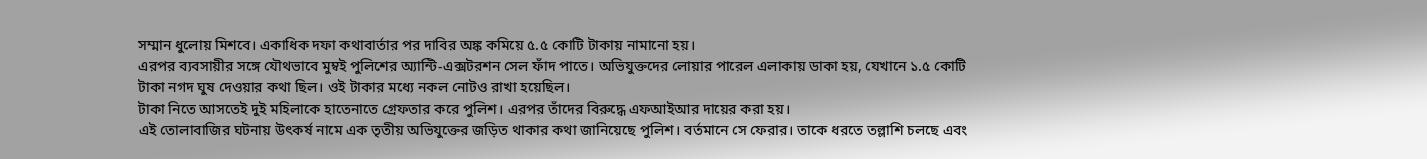সম্মান ধুলোয় মিশবে। একাধিক দফা কথাবার্তার পর দাবির অঙ্ক কমিয়ে ৫.৫ কোটি টাকায় নামানো হয়।
এরপর ব্যবসায়ীর সঙ্গে যৌথভাবে মুম্বই পুলিশের অ্যান্টি-এক্সটরশন সেল ফাঁদ পাতে। অভিযুক্তদের লোয়ার পারেল এলাকায় ডাকা হয়, যেখানে ১.৫ কোটি টাকা নগদ ঘুষ দেওয়ার কথা ছিল। ওই টাকার মধ্যে নকল নোটও রাখা হয়েছিল।
টাকা নিতে আসতেই দুই মহিলাকে হাতেনাতে গ্রেফতার করে পুলিশ। এরপর তাঁদের বিরুদ্ধে এফআইআর দায়ের করা হয়।
এই তোলাবাজির ঘটনায় উৎকর্ষ নামে এক তৃতীয় অভিযুক্তের জড়িত থাকার কথা জানিয়েছে পুলিশ। বর্তমানে সে ফেরার। তাকে ধরতে তল্লাশি চলছে এবং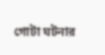গোটা ঘটনার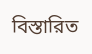বিস্তারিত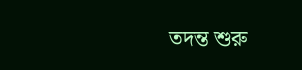তদন্ত শুরু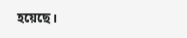হয়েছে।